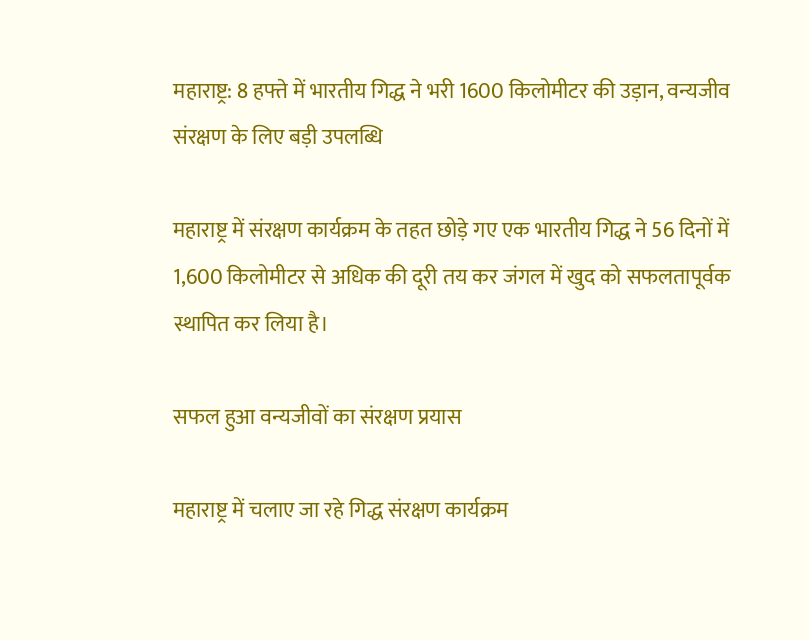महाराष्ट्र: 8 हफ्ते में भारतीय गिद्ध ने भरी 1600 किलोमीटर की उड़ान, वन्यजीव संरक्षण के लिए बड़ी उपलब्धि

महाराष्ट्र में संरक्षण कार्यक्रम के तहत छोड़े गए एक भारतीय गिद्ध ने 56 दिनों में 1,600 किलोमीटर से अधिक की दूरी तय कर जंगल में खुद को सफलतापूर्वक स्थापित कर लिया है।

सफल हुआ वन्यजीवों का संरक्षण प्रयास

महाराष्ट्र में चलाए जा रहे गिद्ध संरक्षण कार्यक्रम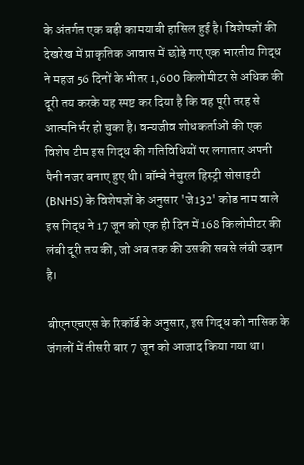के अंतर्गत एक बड़ी कामयाबी हासिल हुई है। विशेषज्ञों की देखरेख में प्राकृतिक आवास में छोड़े गए एक भारतीय गिद्ध ने महज 56 दिनों के भीतर 1,600 किलोमीटर से अधिक की दूरी तय करके यह स्पष्ट कर दिया है कि वह पूरी तरह से आत्मनिर्भर हो चुका है। वन्यजीव शोधकर्ताओं की एक विशेष टीम इस गिद्ध की गतिविधियों पर लगातार अपनी पैनी नजर बनाए हुए थी। बॉम्बे नेचुरल हिस्ट्री सोसाइटी (BNHS) के विशेषज्ञों के अनुसार 'जे132' कोड नाम वाले इस गिद्ध ने 17 जून को एक ही दिन में 168 किलोमीटर की लंबी दूरी तय की, जो अब तक की उसकी सबसे लंबी उड़ान है।

बीएनएचएस के रिकॉर्ड के अनुसार, इस गिद्ध को नासिक के जंगलों में तीसरी बार 7 जून को आजाद किया गया था।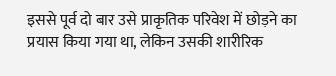इससे पूर्व दो बार उसे प्राकृतिक परिवेश में छोड़ने का प्रयास किया गया था, लेकिन उसकी शारीरिक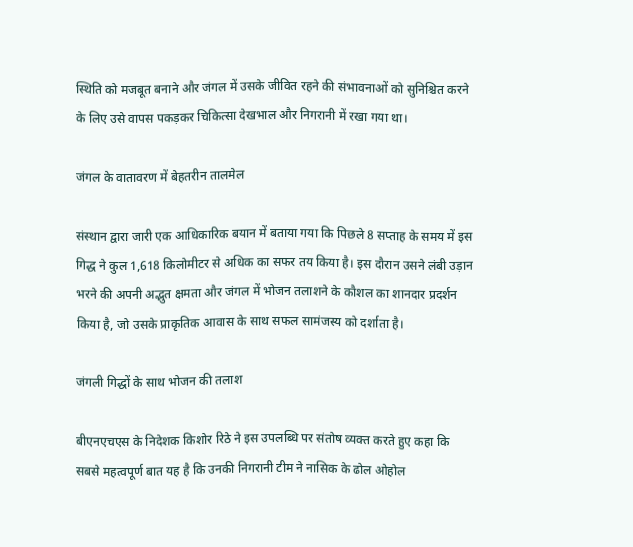स्थिति को मजबूत बनाने और जंगल में उसके जीवित रहने की संभावनाओं को सुनिश्चित करने के लिए उसे वापस पकड़कर चिकित्सा देखभाल और निगरानी में रखा गया था।

जंगल के वातावरण में बेहतरीन तालमेल

संस्थान द्वारा जारी एक आधिकारिक बयान में बताया गया कि पिछले 8 सप्ताह के समय में इस गिद्ध ने कुल 1,618 किलोमीटर से अधिक का सफर तय किया है। इस दौरान उसने लंबी उड़ान भरने की अपनी अद्भुत क्षमता और जंगल में भोजन तलाशने के कौशल का शानदार प्रदर्शन किया है, जो उसके प्राकृतिक आवास के साथ सफल सामंजस्य को दर्शाता है।

जंगली गिद्धों के साथ भोजन की तलाश

बीएनएचएस के निदेशक किशोर रिठे ने इस उपलब्धि पर संतोष व्यक्त करते हुए कहा कि सबसे महत्वपूर्ण बात यह है कि उनकी निगरानी टीम ने नासिक के ढोल ओहोल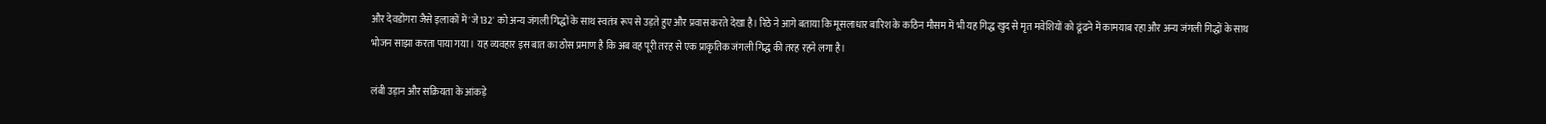और देवडोंगरा जैसे इलाकों में 'जे132' को अन्य जंगली गिद्धों के साथ स्वतंत्र रूप से उड़ते हुए और प्रवास करते देखा है। रिठे ने आगे बताया कि मूसलाधार बारिश के कठिन मौसम में भी यह गिद्ध खुद से मृत मवेशियों को ढूंढने में कामयाब रहा और अन्य जंगली गिद्धों के साथ भोजन साझा करता पाया गया। यह व्यवहार इस बात का ठोस प्रमाण है कि अब वह पूरी तरह से एक प्राकृतिक जंगली गिद्ध की तरह रहने लगा है।

लंबी उड़ान और सक्रियता के आंकड़े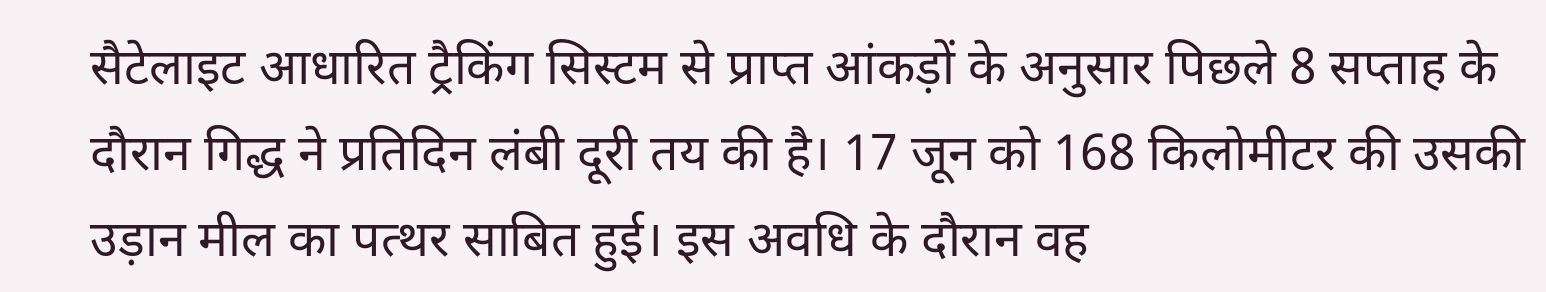सैटेलाइट आधारित ट्रैकिंग सिस्टम से प्राप्त आंकड़ों के अनुसार पिछले 8 सप्ताह के दौरान गिद्ध ने प्रतिदिन लंबी दूरी तय की है। 17 जून को 168 किलोमीटर की उसकी उड़ान मील का पत्थर साबित हुई। इस अवधि के दौरान वह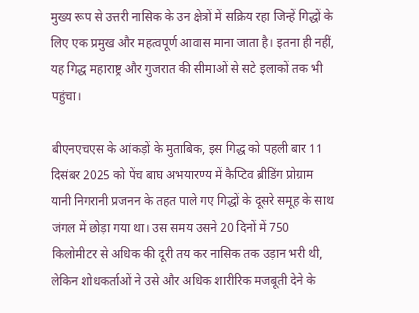मुख्य रूप से उत्तरी नासिक के उन क्षेत्रों में सक्रिय रहा जिन्हें गिद्धों के लिए एक प्रमुख और महत्वपूर्ण आवास माना जाता है। इतना ही नहीं, यह गिद्ध महाराष्ट्र और गुजरात की सीमाओं से सटे इलाकों तक भी पहुंचा।

बीएनएचएस के आंकड़ों के मुताबिक, इस गिद्ध को पहली बार 11 दिसंबर 2025 को पेंच बाघ अभयारण्य में कैप्टिव ब्रीडिंग प्रोग्राम यानी निगरानी प्रजनन के तहत पाले गए गिद्धों के दूसरे समूह के साथ जंगल में छोड़ा गया था। उस समय उसने 20 दिनों में 750 किलोमीटर से अधिक की दूरी तय कर नासिक तक उड़ान भरी थी, लेकिन शोधकर्ताओं ने उसे और अधिक शारीरिक मजबूती देने के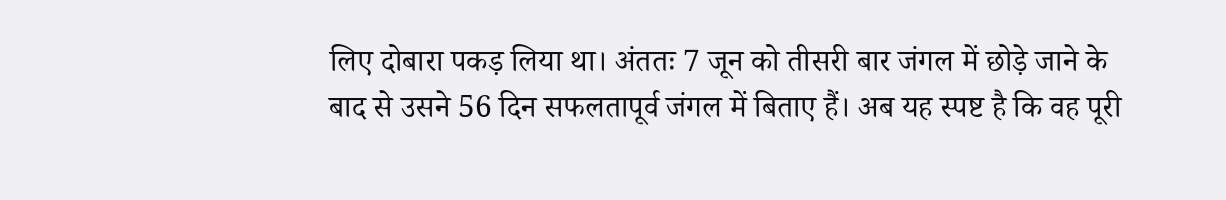लिए दोबारा पकड़ लिया था। अंततः 7 जून को तीसरी बार जंगल में छोड़े जाने के बाद से उसने 56 दिन सफलतापूर्व जंगल में बिताए हैं। अब यह स्पष्ट है कि वह पूरी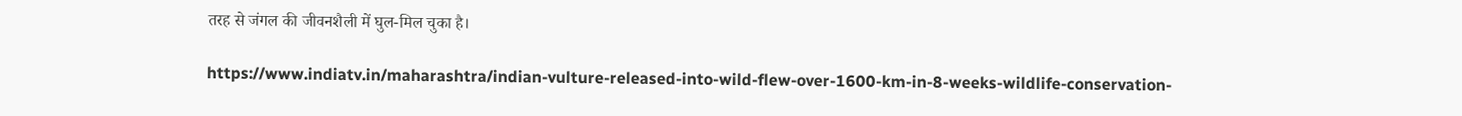तरह से जंगल की जीवनशैली में घुल-मिल चुका है।

https://www.indiatv.in/maharashtra/indian-vulture-released-into-wild-flew-over-1600-km-in-8-weeks-wildlife-conservation-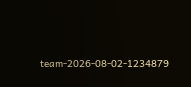team-2026-08-02-1234879